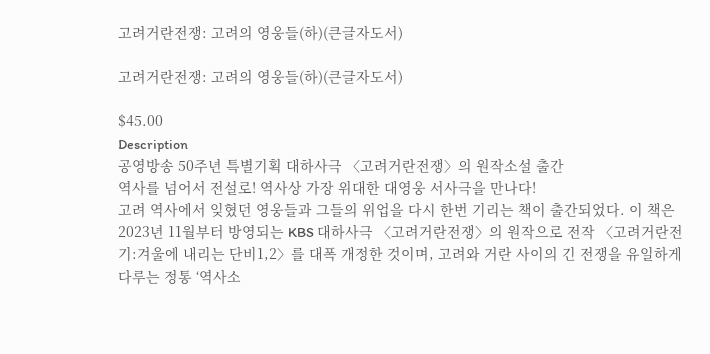고려거란전쟁: 고려의 영웅들(하)(큰글자도서)

고려거란전쟁: 고려의 영웅들(하)(큰글자도서)

$45.00
Description
공영방송 50주년 특별기획 대하사극 〈고려거란전쟁〉의 원작소설 출간
역사를 넘어서 전설로! 역사상 가장 위대한 대영웅 서사극을 만나다!
고려 역사에서 잊혔던 영웅들과 그들의 위업을 다시 한번 기리는 책이 출간되었다. 이 책은 2023년 11월부터 방영되는 KBS 대하사극 〈고려거란전쟁〉의 원작으로 전작 〈고려거란전기:겨울에 내리는 단비1,2〉를 대폭 개정한 것이며, 고려와 거란 사이의 긴 전쟁을 유일하게 다루는 정통 ‘역사소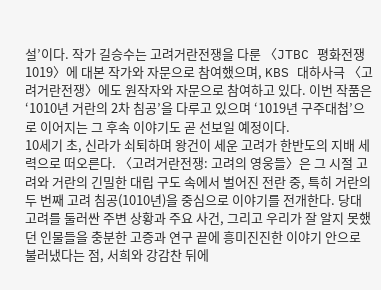설’이다. 작가 길승수는 고려거란전쟁을 다룬 〈JTBC 평화전쟁1019〉에 대본 작가와 자문으로 참여했으며, KBS 대하사극 〈고려거란전쟁〉에도 원작자와 자문으로 참여하고 있다. 이번 작품은 ‘1010년 거란의 2차 침공’을 다루고 있으며 ‘1019년 구주대첩’으로 이어지는 그 후속 이야기도 곧 선보일 예정이다.
10세기 초, 신라가 쇠퇴하며 왕건이 세운 고려가 한반도의 지배 세력으로 떠오른다. 〈고려거란전쟁: 고려의 영웅들〉은 그 시절 고려와 거란의 긴밀한 대립 구도 속에서 벌어진 전란 중, 특히 거란의 두 번째 고려 침공(1010년)을 중심으로 이야기를 전개한다. 당대 고려를 둘러싼 주변 상황과 주요 사건, 그리고 우리가 잘 알지 못했던 인물들을 충분한 고증과 연구 끝에 흥미진진한 이야기 안으로 불러냈다는 점, 서희와 강감찬 뒤에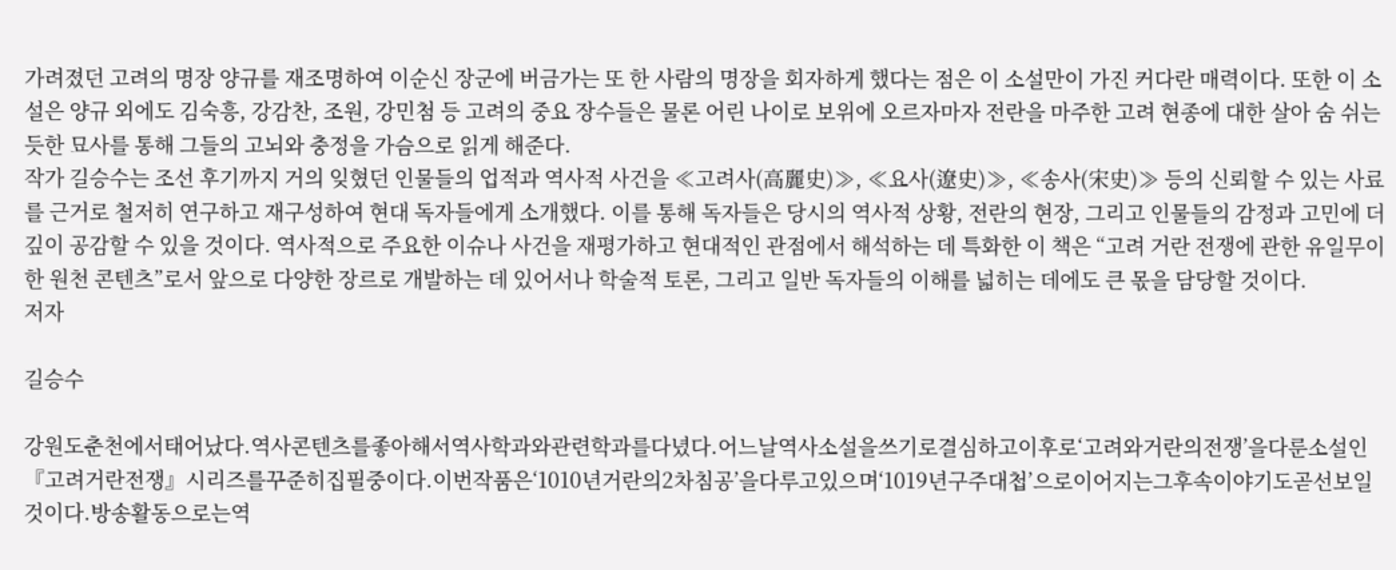가려졌던 고려의 명장 양규를 재조명하여 이순신 장군에 버금가는 또 한 사람의 명장을 회자하게 했다는 점은 이 소설만이 가진 커다란 매력이다. 또한 이 소설은 양규 외에도 김숙흥, 강감찬, 조원, 강민첨 등 고려의 중요 장수들은 물론 어린 나이로 보위에 오르자마자 전란을 마주한 고려 현종에 대한 살아 숨 쉬는 듯한 묘사를 통해 그들의 고뇌와 충정을 가슴으로 읽게 해준다.
작가 길승수는 조선 후기까지 거의 잊혔던 인물들의 업적과 역사적 사건을 ≪고려사(高麗史)≫, ≪요사(遼史)≫, ≪송사(宋史)≫ 등의 신뢰할 수 있는 사료를 근거로 철저히 연구하고 재구성하여 현대 독자들에게 소개했다. 이를 통해 독자들은 당시의 역사적 상황, 전란의 현장, 그리고 인물들의 감정과 고민에 더 깊이 공감할 수 있을 것이다. 역사적으로 주요한 이슈나 사건을 재평가하고 현대적인 관점에서 해석하는 데 특화한 이 책은 “고려 거란 전쟁에 관한 유일무이한 원천 콘텐츠”로서 앞으로 다양한 장르로 개발하는 데 있어서나 학술적 토론, 그리고 일반 독자들의 이해를 넓히는 데에도 큰 몫을 담당할 것이다.
저자

길승수

강원도춘천에서태어났다.역사콘텐츠를좋아해서역사학과와관련학과를다녔다.어느날역사소설을쓰기로결심하고이후로‘고려와거란의전쟁’을다룬소설인『고려거란전쟁』시리즈를꾸준히집필중이다.이번작품은‘1010년거란의2차침공’을다루고있으며‘1019년구주대첩’으로이어지는그후속이야기도곧선보일것이다.방송활동으로는역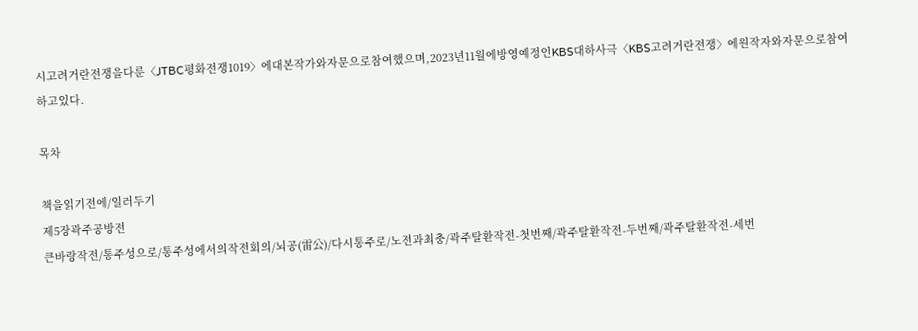시고려거란전쟁을다룬〈JTBC평화전쟁1019〉에대본작가와자문으로참여했으며,2023년11월에방영예정인KBS대하사극〈KBS고려거란전쟁〉에원작자와자문으로참여하고있다.

목차

책을읽기전에/일러두기
제5장곽주공방전
큰바랑작전/통주성으로/통주성에서의작전회의/뇌공(雷公)/다시통주로/노전과최충/곽주탈환작전-첫번째/곽주탈환작전-두번째/곽주탈환작전-세번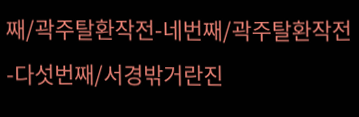째/곽주탈환작전-네번째/곽주탈환작전-다섯번째/서경밖거란진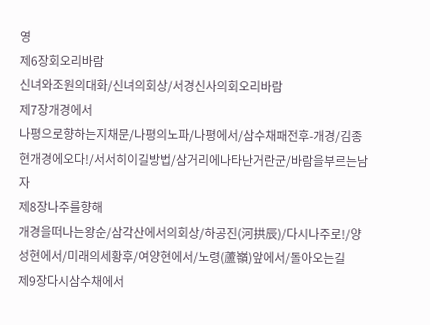영
제6장회오리바람
신녀와조원의대화/신녀의회상/서경신사의회오리바람
제7장개경에서
나평으로향하는지채문/나평의노파/나평에서/삼수채패전후-개경/김종현개경에오다!/서서히이길방법/삼거리에나타난거란군/바람을부르는남자
제8장나주를향해
개경을떠나는왕순/삼각산에서의회상/하공진(河拱辰)/다시나주로!/양성현에서/미래의세황후/여양현에서/노령(蘆嶺)앞에서/돌아오는길
제9장다시삼수채에서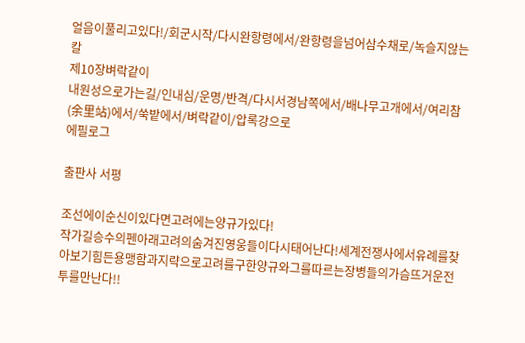얼음이풀리고있다!/회군시작/다시완항령에서/완항령을넘어삼수채로/녹슬지않는칼
제10장벼락같이
내원성으로가는길/인내심/운명/반격/다시서경남쪽에서/배나무고개에서/여리참(余里站)에서/쑥밭에서/벼락같이/압록강으로
에필로그

출판사 서평

조선에이순신이있다면고려에는양규가있다!
작가길승수의펜아래고려의숨겨진영웅들이다시태어난다!세계전쟁사에서유례를찾아보기힘든용맹함과지략으로고려를구한양규와그를따르는장병들의가슴뜨거운전투를만난다!!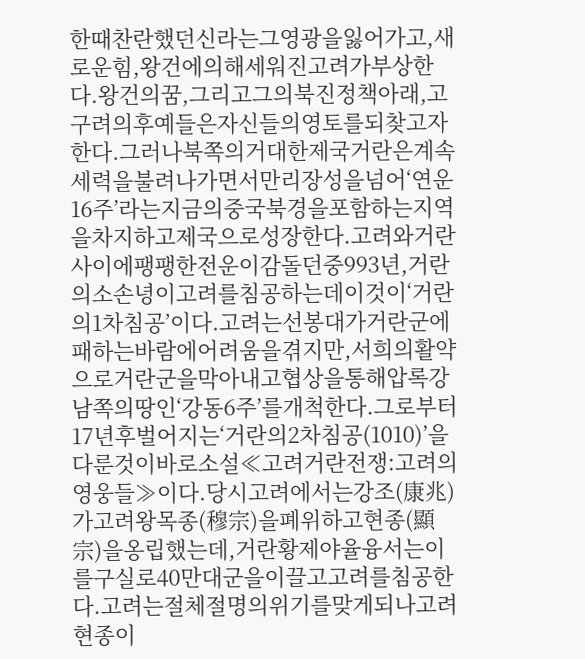한때찬란했던신라는그영광을잃어가고,새로운힘,왕건에의해세워진고려가부상한다.왕건의꿈,그리고그의북진정책아래,고구려의후예들은자신들의영토를되찾고자한다.그러나북쪽의거대한제국거란은계속세력을불려나가면서만리장성을넘어‘연운16주’라는지금의중국북경을포함하는지역을차지하고제국으로성장한다.고려와거란사이에팽팽한전운이감돌던중993년,거란의소손녕이고려를침공하는데이것이‘거란의1차침공’이다.고려는선봉대가거란군에패하는바람에어려움을겪지만,서희의활약으로거란군을막아내고협상을통해압록강남쪽의땅인‘강동6주’를개척한다.그로부터17년후벌어지는‘거란의2차침공(1010)’을다룬것이바로소설≪고려거란전쟁:고려의영웅들≫이다.당시고려에서는강조(康兆)가고려왕목종(穆宗)을폐위하고현종(顯宗)을옹립했는데,거란황제야율융서는이를구실로40만대군을이끌고고려를침공한다.고려는절체절명의위기를맞게되나고려현종이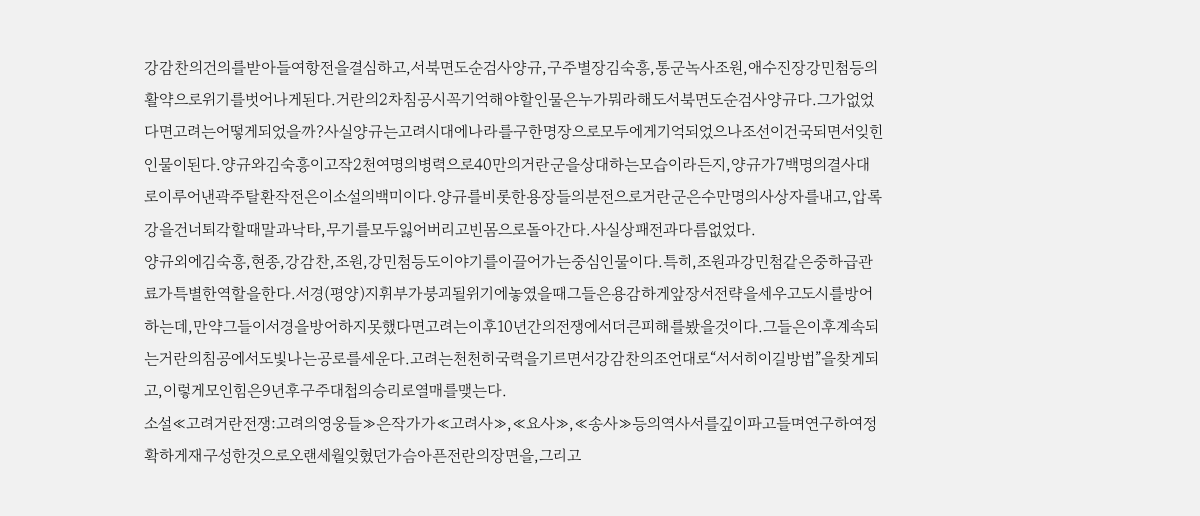강감찬의건의를받아들여항전을결심하고,서북면도순검사양규,구주별장김숙흥,통군녹사조원,애수진장강민첨등의활약으로위기를벗어나게된다.거란의2차침공시꼭기억해야할인물은누가뭐라해도서북면도순검사양규다.그가없었다면고려는어떻게되었을까?사실양규는고려시대에나라를구한명장으로모두에게기억되었으나조선이건국되면서잊힌인물이된다.양규와김숙흥이고작2천여명의병력으로40만의거란군을상대하는모습이라든지,양규가7백명의결사대로이루어낸곽주탈환작전은이소설의백미이다.양규를비롯한용장들의분전으로거란군은수만명의사상자를내고,압록강을건너퇴각할때말과낙타,무기를모두잃어버리고빈몸으로돌아간다.사실상패전과다름없었다.
양규외에김숙흥,현종,강감찬,조원,강민첨등도이야기를이끌어가는중심인물이다.특히,조원과강민첨같은중하급관료가특별한역할을한다.서경(평양)지휘부가붕괴될위기에놓였을때그들은용감하게앞장서전략을세우고도시를방어하는데,만약그들이서경을방어하지못했다면고려는이후10년간의전쟁에서더큰피해를봤을것이다.그들은이후계속되는거란의침공에서도빛나는공로를세운다.고려는천천히국력을기르면서강감찬의조언대로“서서히이길방법”을찾게되고,이렇게모인힘은9년후구주대첩의승리로열매를맺는다.
소설≪고려거란전쟁:고려의영웅들≫은작가가≪고려사≫,≪요사≫,≪송사≫등의역사서를깊이파고들며연구하여정확하게재구성한것으로오랜세월잊혔던가슴아픈전란의장면을,그리고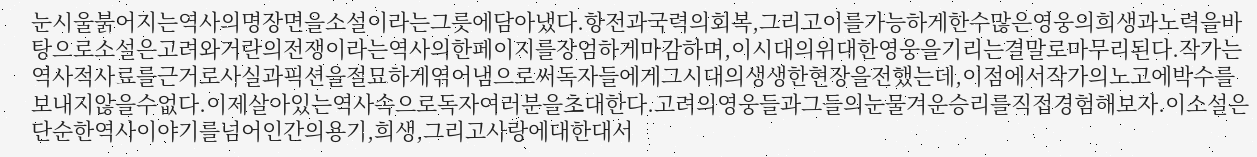눈시울붉어지는역사의명장면을소설이라는그릇에담아냈다.항전과국력의회복,그리고이를가능하게한수많은영웅의희생과노력을바탕으로소설은고려와거란의전쟁이라는역사의한페이지를장엄하게마감하며,이시대의위대한영웅을기리는결말로마무리된다.작가는역사적사료를근거로사실과픽션을절묘하게엮어냄으로써독자들에게그시대의생생한현장을전했는데,이점에서작가의노고에박수를보내지않을수없다.이제살아있는역사속으로독자여러분을초대한다.고려의영웅들과그들의눈물겨운승리를직접경험해보자.이소설은단순한역사이야기를넘어인간의용기,희생,그리고사랑에대한대서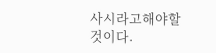사시라고해야할것이다.